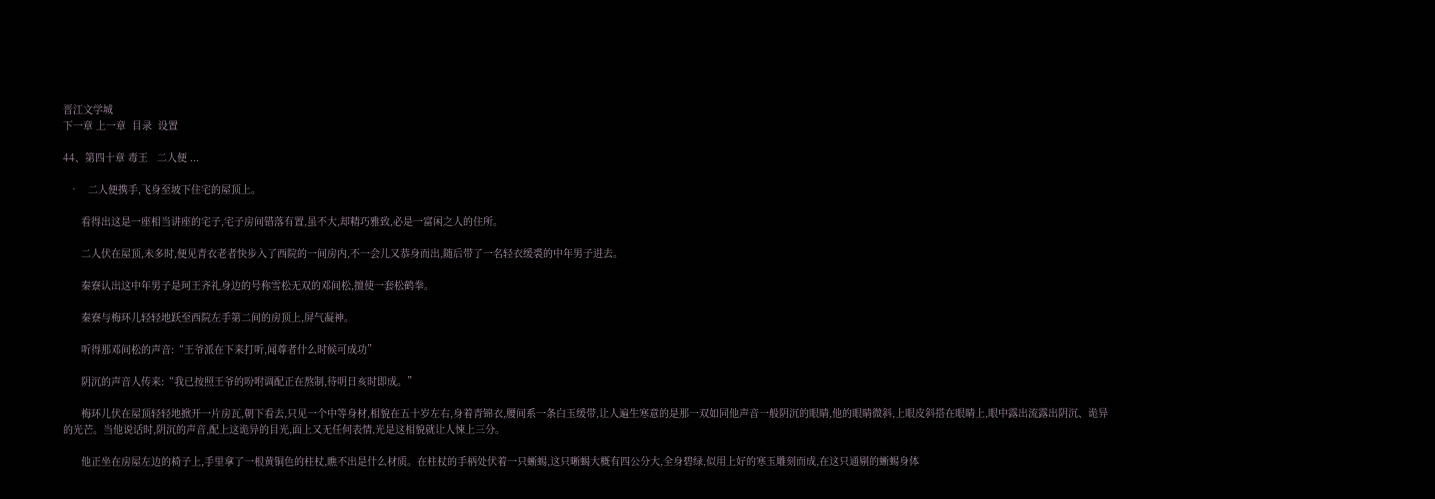晋江文学城
下一章 上一章  目录  设置

44、第四十章 毒王   二人便 ...

  •   二人便携手,飞身至坡下住宅的屋顶上。

      看得出这是一座相当讲座的宅子,宅子房间错落有置,虽不大,却精巧雅致,必是一富闲之人的住所。

      二人伏在屋顶,未多时,便见青衣老者快步入了西院的一间房内,不一会儿又恭身而出,随后带了一名轻衣缓裘的中年男子进去。

      秦寮认出这中年男子是珂王齐礼身边的号称雪松无双的邓间松,擅使一套松鹤拳。

      秦寮与梅环儿轻轻地跃至西院左手第二间的房顶上,屏气凝神。

      听得那邓间松的声音:“王爷派在下来打听,闻尊者什么时候可成功”

      阴沉的声音人传来:“我已按照王爷的吩咐调配正在熬制,待明日亥时即成。”

      梅环儿伏在屋顶轻轻地掀开一片房瓦,朝下看去,只见一个中等身材,相貌在五十岁左右,身着青锦衣,腰间系一条白玉缓带,让人遍生寒意的是那一双如同他声音一般阴沉的眼睛,他的眼睛微斜,上眼皮斜搭在眼睛上,眼中露出流露出阴沉、诡异的光芒。当他说话时,阴沉的声音,配上这诡异的目光,面上又无任何表情,光是这相貌就让人悚上三分。

      他正坐在房屋左边的椅子上,手里拿了一根黄铜色的柱杖,瞧不出是什么材质。在柱杖的手柄处伏着一只蜥蜴,这只晰蝎大概有四公分大,全身碧绿,似用上好的寒玉雕刻而成,在这只通剔的蜥蜴身体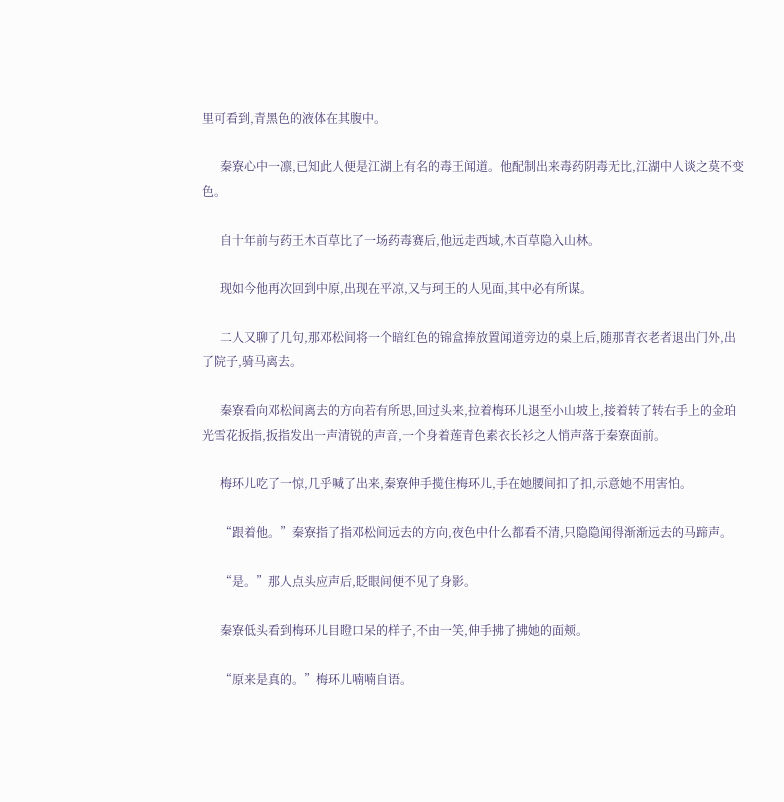里可看到,青黑色的液体在其腹中。

      秦寮心中一凛,已知此人便是江湖上有名的毒王闻道。他配制出来毒药阴毒无比,江湖中人谈之莫不变色。

      自十年前与药王木百草比了一场药毒赛后,他远走西域,木百草隐入山林。

      现如今他再次回到中原,出现在平凉,又与珂王的人见面,其中必有所谋。

      二人又聊了几句,那邓松间将一个暗红色的锦盒捧放置闻道旁边的桌上后,随那青衣老者退出门外,出了院子,骑马离去。

      秦寮看向邓松间离去的方向若有所思,回过头来,拉着梅环儿退至小山坡上,接着转了转右手上的金珀光雪花扳指,扳指发出一声清锐的声音,一个身着莲青色素衣长衫之人悄声落于秦寮面前。

      梅环儿吃了一惊,几乎喊了出来,秦寮伸手揽住梅环儿,手在她腰间扣了扣,示意她不用害怕。

      “跟着他。”秦寮指了指邓松间远去的方向,夜色中什么都看不清,只隐隐闻得渐渐远去的马蹄声。

      “是。”那人点头应声后,眨眼间便不见了身影。

      秦寮低头看到梅环儿目瞪口呆的样子,不由一笑,伸手拂了拂她的面颊。

      “原来是真的。”梅环儿喃喃自语。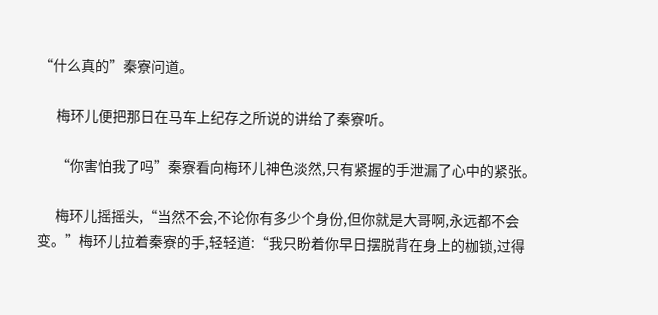“什么真的”秦寮问道。

      梅环儿便把那日在马车上纪存之所说的讲给了秦寮听。

      “你害怕我了吗”秦寮看向梅环儿神色淡然,只有紧握的手泄漏了心中的紧张。

      梅环儿摇摇头,“当然不会,不论你有多少个身份,但你就是大哥啊,永远都不会变。”梅环儿拉着秦寮的手,轻轻道:“我只盼着你早日摆脱背在身上的枷锁,过得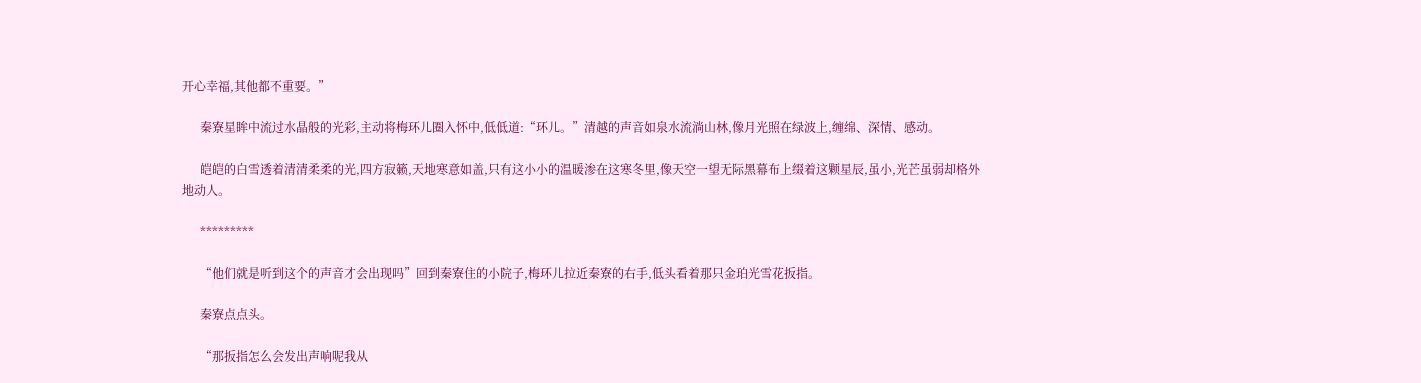开心幸福,其他都不重要。”

      秦寮星眸中流过水晶般的光彩,主动将梅环儿圈入怀中,低低道:“环儿。”清越的声音如泉水流淌山林,像月光照在绿波上,缠绵、深情、感动。

      皑皑的白雪透着清清柔柔的光,四方寂籁,天地寒意如盖,只有这小小的温暖渗在这寒冬里,像天空一望无际黑幕布上缀着这颗星辰,虽小,光芒虽弱却格外地动人。

      *********

      “他们就是听到这个的声音才会出现吗”回到秦寮住的小院子,梅环儿拉近秦寮的右手,低头看着那只金珀光雪花扳指。

      秦寮点点头。

      “那扳指怎么会发出声响呢我从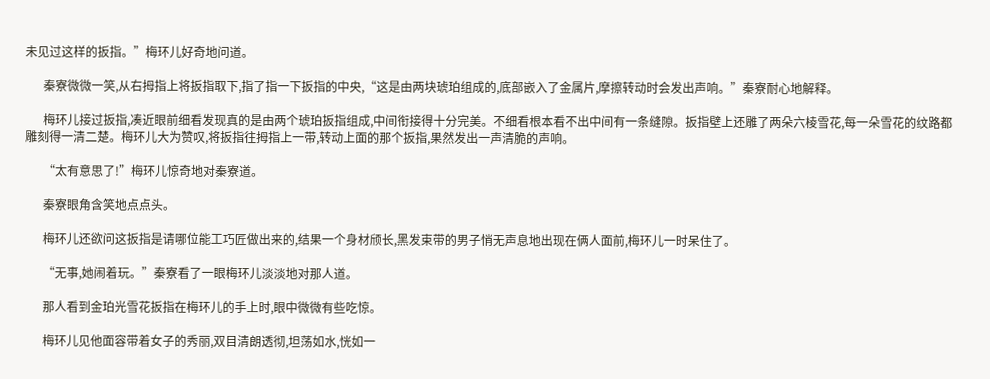未见过这样的扳指。”梅环儿好奇地问道。

      秦寮微微一笑,从右拇指上将扳指取下,指了指一下扳指的中央,“这是由两块琥珀组成的,底部嵌入了金属片,摩擦转动时会发出声响。”秦寮耐心地解释。

      梅环儿接过扳指,凑近眼前细看发现真的是由两个琥珀扳指组成,中间衔接得十分完美。不细看根本看不出中间有一条缝隙。扳指壁上还雕了两朵六棱雪花,每一朵雪花的纹路都雕刻得一清二楚。梅环儿大为赞叹,将扳指往拇指上一带,转动上面的那个扳指,果然发出一声清脆的声响。

      “太有意思了!”梅环儿惊奇地对秦寮道。

      秦寮眼角含笑地点点头。

      梅环儿还欲问这扳指是请哪位能工巧匠做出来的,结果一个身材颀长,黑发束带的男子悄无声息地出现在俩人面前,梅环儿一时呆住了。

      “无事,她闹着玩。”秦寮看了一眼梅环儿淡淡地对那人道。

      那人看到金珀光雪花扳指在梅环儿的手上时,眼中微微有些吃惊。

      梅环儿见他面容带着女子的秀丽,双目清朗透彻,坦荡如水,恍如一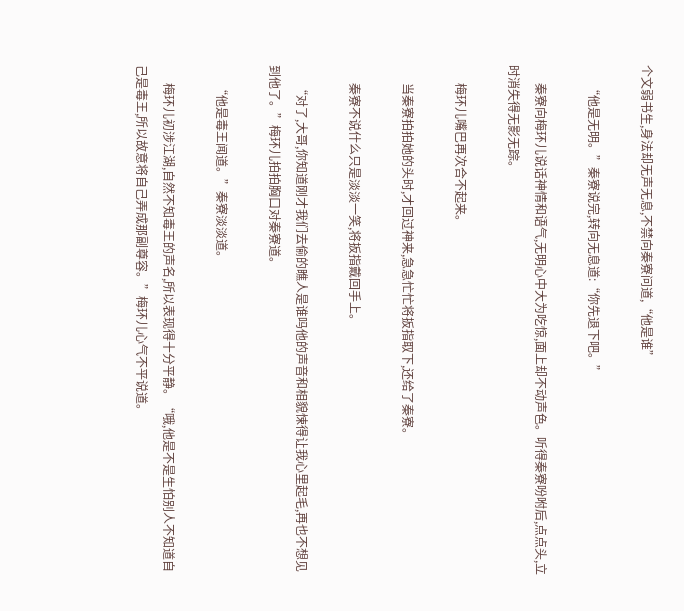个文弱书生,身法却无声无息,不禁向秦寮问道,“他是谁”

      “他是无明。”秦寮说完,转向无息道:“你先退下吧。”

      秦寮向梅环儿说话神情和语气,无明心中大为吃惊,面上却不动声色。听得秦寮吩咐后,点点头,立时消失得无影无踪。

      梅环儿嘴巴再次合不起来。

      当秦寮拍拍她的头时,才回过神来,急急忙忙将扳指取下,还给了秦寮。

      秦寮不说什么只是淡淡一笑,将扳指戴回手上。

      “对了,大哥,你知道刚才我们去偷的瞧人是谁吗他的声音和相貌悚得让我心里起毛,再也不想见到他了。”梅环儿拍拍胸口对秦寮道。

      “他是毒王闻道。”秦寮淡淡道。

      梅环儿初涉江湖,自然不知毒王的声名,所以表现得十分平静。“哦,他是不是生怕别人不知道自己是毒王,所以故意将自己弄成那副尊容。”梅环儿心气不平说道。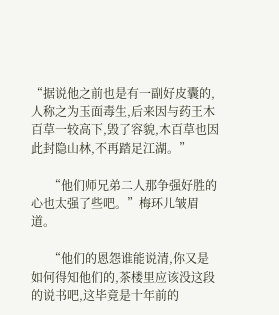“据说他之前也是有一副好皮囊的,人称之为玉面毒生,后来因与药王木百草一较高下,毁了容貌,木百草也因此封隐山林,不再踏足江湖。”

      “他们师兄弟二人那争强好胜的心也太强了些吧。”梅环儿皱眉道。

      “他们的恩怨谁能说清,你又是如何得知他们的,茶楼里应该没这段的说书吧,这毕竟是十年前的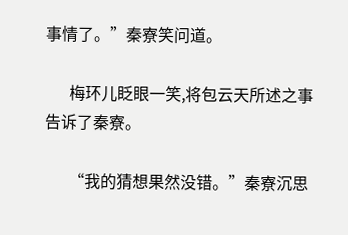事情了。”秦寮笑问道。

      梅环儿眨眼一笑,将包云天所述之事告诉了秦寮。

      “我的猜想果然没错。”秦寮沉思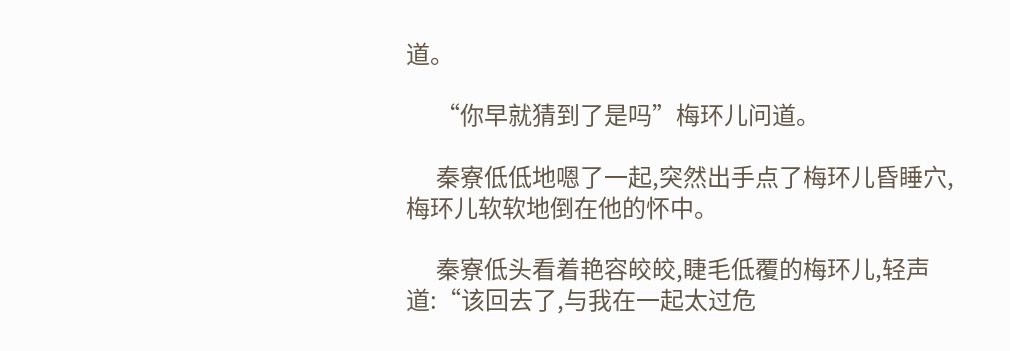道。

      “你早就猜到了是吗”梅环儿问道。

      秦寮低低地嗯了一起,突然出手点了梅环儿昏睡穴,梅环儿软软地倒在他的怀中。

      秦寮低头看着艳容皎皎,睫毛低覆的梅环儿,轻声道:“该回去了,与我在一起太过危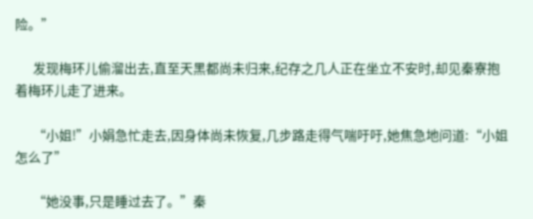险。”

      发现梅环儿偷溜出去,直至天黑都尚未归来,纪存之几人正在坐立不安时,却见秦寮抱着梅环儿走了进来。

      “小姐!”小娟急忙走去,因身体尚未恢复,几步路走得气喘吁吁,她焦急地问道:“小姐怎么了”

      “她没事,只是睡过去了。”秦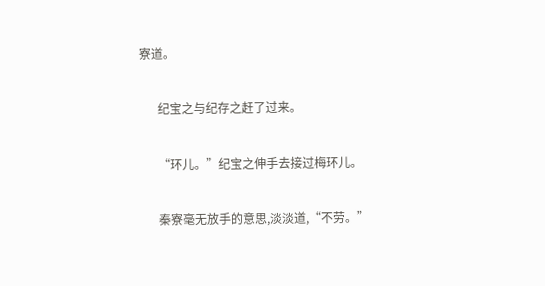寮道。

      纪宝之与纪存之赶了过来。

      “环儿。”纪宝之伸手去接过梅环儿。

      秦寮毫无放手的意思,淡淡道,“不劳。”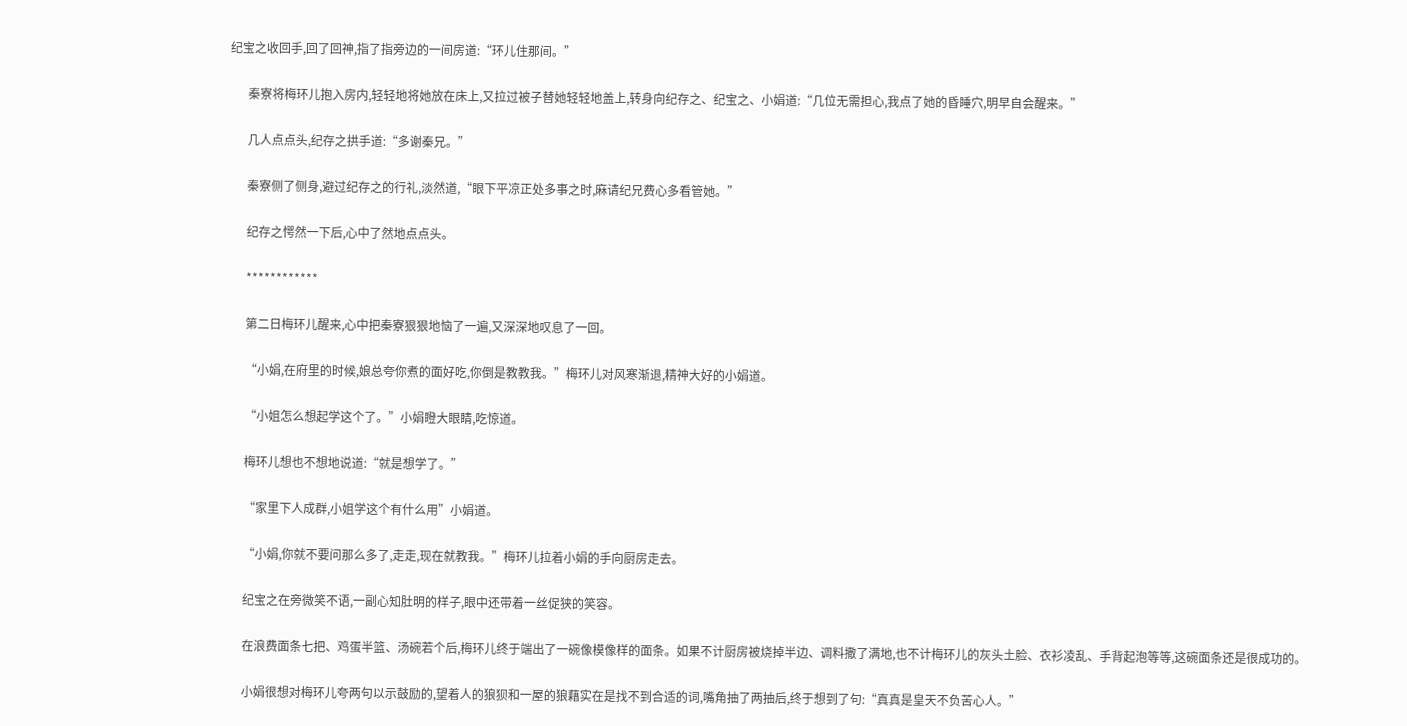纪宝之收回手,回了回神,指了指旁边的一间房道:“环儿住那间。”

      秦寮将梅环儿抱入房内,轻轻地将她放在床上,又拉过被子替她轻轻地盖上,转身向纪存之、纪宝之、小娟道:“几位无需担心,我点了她的昏睡穴,明早自会醒来。”

      几人点点头,纪存之拱手道:“多谢秦兄。”

      秦寮侧了侧身,避过纪存之的行礼,淡然道,“眼下平凉正处多事之时,麻请纪兄费心多看管她。”

      纪存之愕然一下后,心中了然地点点头。

      ************

      第二日梅环儿醒来,心中把秦寮狠狠地恼了一遍,又深深地叹息了一回。

      “小娟,在府里的时候,娘总夸你煮的面好吃,你倒是教教我。”梅环儿对风寒渐退,精神大好的小娟道。

      “小姐怎么想起学这个了。”小娟瞪大眼睛,吃惊道。

      梅环儿想也不想地说道:“就是想学了。”

      “家里下人成群,小姐学这个有什么用”小娟道。

      “小娟,你就不要问那么多了,走走,现在就教我。”梅环儿拉着小娟的手向厨房走去。

      纪宝之在旁微笑不语,一副心知肚明的样子,眼中还带着一丝促狭的笑容。

      在浪费面条七把、鸡蛋半篮、汤碗若个后,梅环儿终于端出了一碗像模像样的面条。如果不计厨房被烧掉半边、调料撒了满地,也不计梅环儿的灰头土脸、衣衫凌乱、手背起泡等等,这碗面条还是很成功的。

      小娟很想对梅环儿夸两句以示鼓励的,望着人的狼狈和一屋的狼藉实在是找不到合适的词,嘴角抽了两抽后,终于想到了句:“真真是皇天不负苦心人。”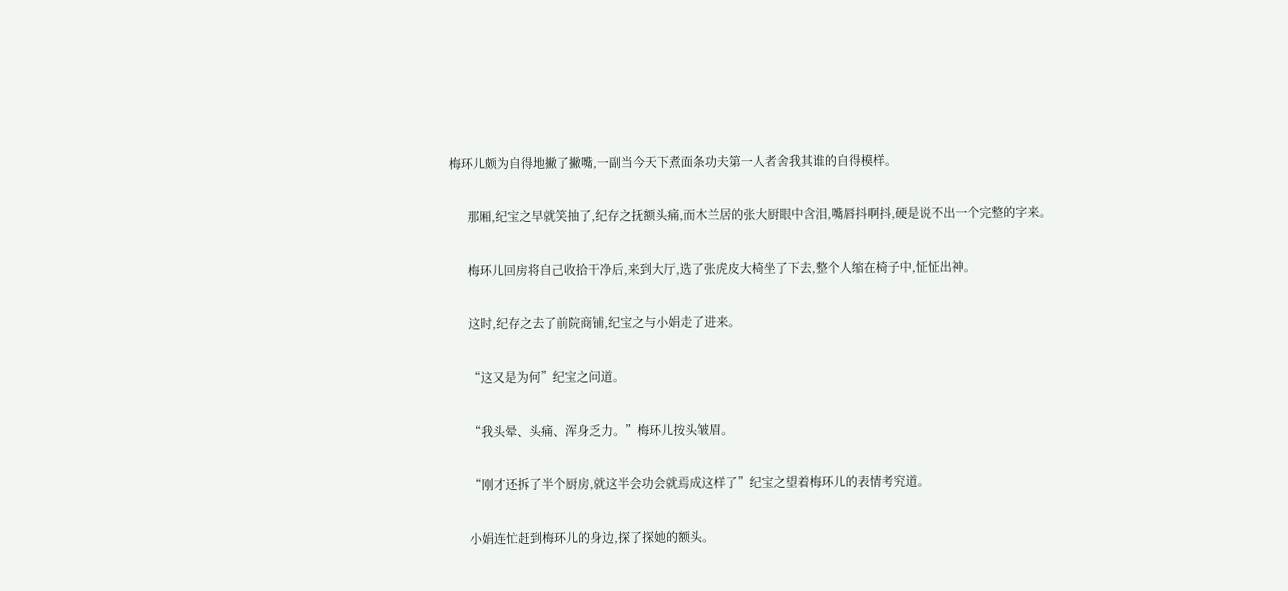梅环儿颇为自得地撇了撇嘴,一副当今天下煮面条功夫第一人者舍我其谁的自得模样。

      那厢,纪宝之早就笑抽了,纪存之抚额头痛,而木兰居的张大厨眼中含泪,嘴唇抖啊抖,硬是说不出一个完整的字来。

      梅环儿回房将自己收拾干净后,来到大厅,选了张虎皮大椅坐了下去,整个人缩在椅子中,怔怔出神。

      这时,纪存之去了前院商铺,纪宝之与小娟走了进来。

      “这又是为何”纪宝之问道。

      “我头晕、头痛、浑身乏力。”梅环儿按头皱眉。

      “刚才还拆了半个厨房,就这半会功会就焉成这样了”纪宝之望着梅环儿的表情考究道。

      小娟连忙赶到梅环儿的身边,探了探她的额头。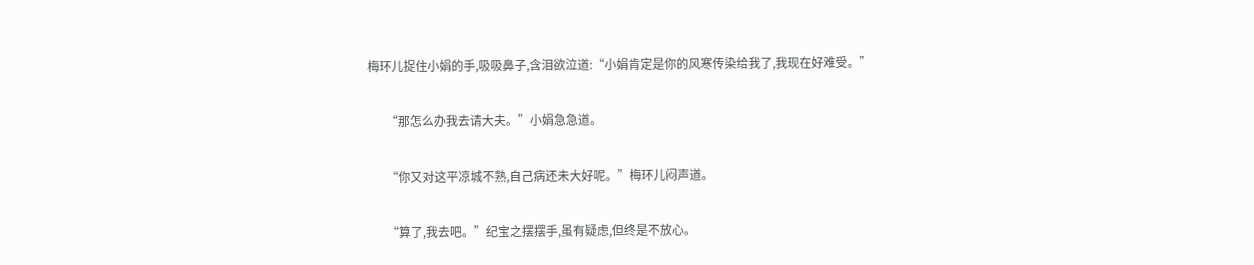梅环儿捉住小娟的手,吸吸鼻子,含泪欲泣道:“小娟肯定是你的风寒传染给我了,我现在好难受。”

      “那怎么办我去请大夫。”小娟急急道。

      “你又对这平凉城不熟,自己病还未大好呢。”梅环儿闷声道。

      “算了,我去吧。”纪宝之摆摆手,虽有疑虑,但终是不放心。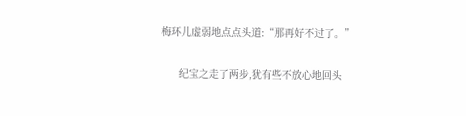梅环儿虚弱地点点头道:“那再好不过了。”

      纪宝之走了两步,犹有些不放心地回头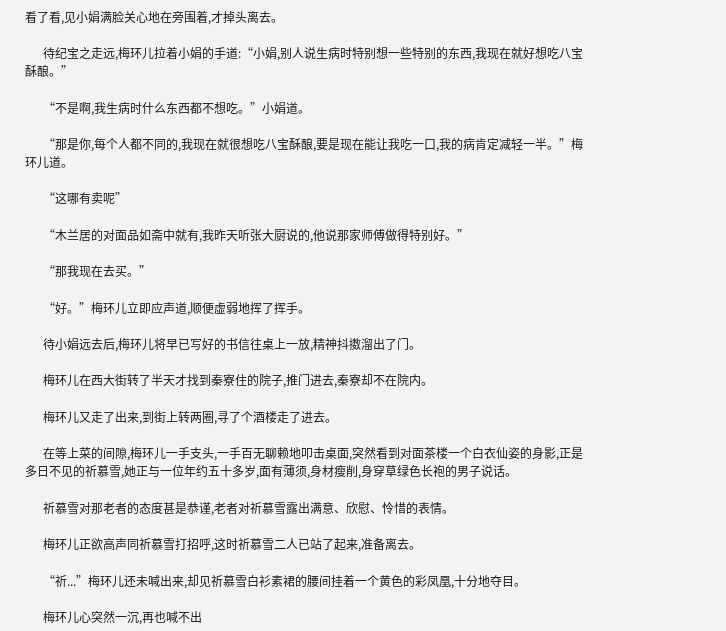看了看,见小娟满脸关心地在旁围着,才掉头离去。

      待纪宝之走远,梅环儿拉着小娟的手道:“小娟,别人说生病时特别想一些特别的东西,我现在就好想吃八宝酥酿。”

      “不是啊,我生病时什么东西都不想吃。”小娟道。

      “那是你,每个人都不同的,我现在就很想吃八宝酥酿,要是现在能让我吃一口,我的病肯定减轻一半。”梅环儿道。

      “这哪有卖呢”

      “木兰居的对面品如斋中就有,我昨天听张大厨说的,他说那家师傅做得特别好。”

      “那我现在去买。”

      “好。”梅环儿立即应声道,顺便虚弱地挥了挥手。

      待小娟远去后,梅环儿将早已写好的书信往桌上一放,精神抖擞溜出了门。

      梅环儿在西大街转了半天才找到秦寮住的院子,推门进去,秦寮却不在院内。

      梅环儿又走了出来,到街上转两圈,寻了个酒楼走了进去。

      在等上菜的间隙,梅环儿一手支头,一手百无聊赖地叩击桌面,突然看到对面茶楼一个白衣仙姿的身影,正是多日不见的祈慕雪,她正与一位年约五十多岁,面有薄须,身材瘦削,身穿草绿色长袍的男子说话。

      祈慕雪对那老者的态度甚是恭谨,老者对祈慕雪露出满意、欣慰、怜惜的表情。

      梅环儿正欲高声同祈慕雪打招呼,这时祈慕雪二人已站了起来,准备离去。

      “祈...”梅环儿还未喊出来,却见祈慕雪白衫素裙的腰间挂着一个黄色的彩凤凰,十分地夺目。

      梅环儿心突然一沉,再也喊不出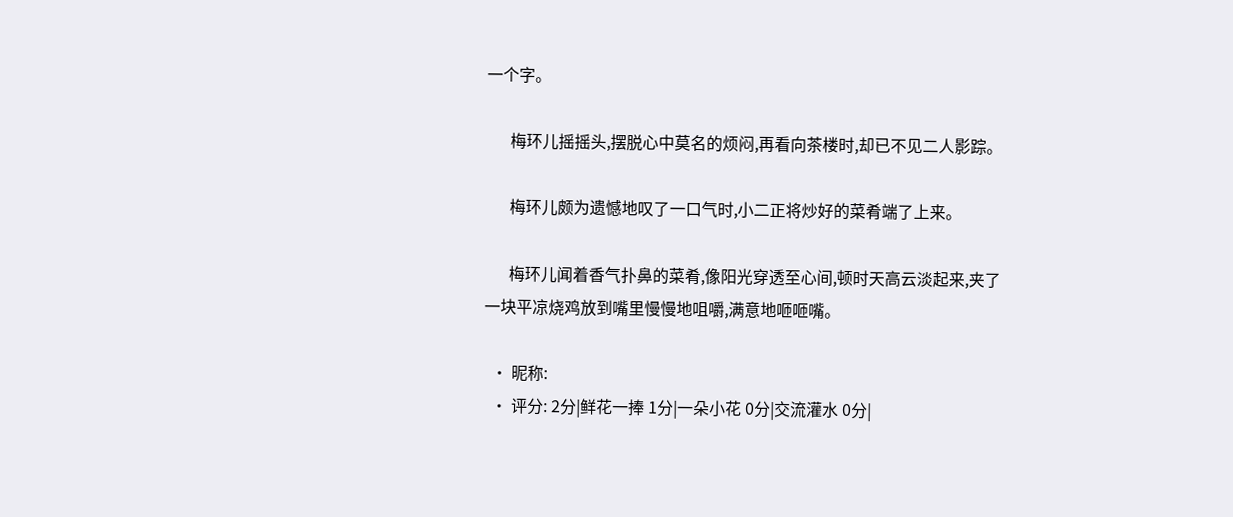一个字。

      梅环儿摇摇头,摆脱心中莫名的烦闷,再看向茶楼时,却已不见二人影踪。

      梅环儿颇为遗憾地叹了一口气时,小二正将炒好的菜肴端了上来。

      梅环儿闻着香气扑鼻的菜肴,像阳光穿透至心间,顿时天高云淡起来,夹了一块平凉烧鸡放到嘴里慢慢地咀嚼,满意地咂咂嘴。

  • 昵称:
  • 评分: 2分|鲜花一捧 1分|一朵小花 0分|交流灌水 0分|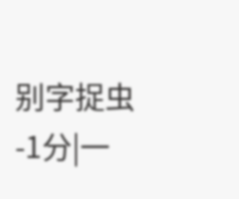别字捉虫 -1分|一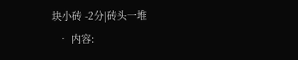块小砖 -2分|砖头一堆
  • 内容: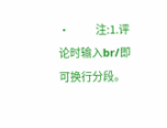•             注:1.评论时输入br/即可换行分段。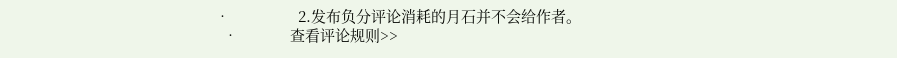•                 2.发布负分评论消耗的月石并不会给作者。
  •             查看评论规则>>